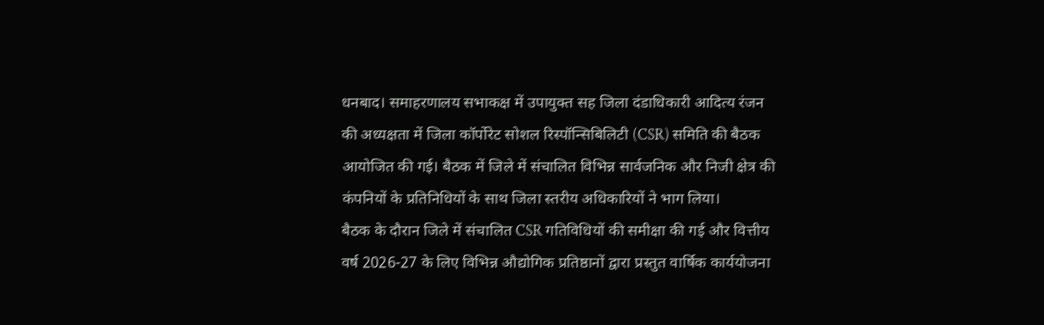धनबाद। समाहरणालय सभाकक्ष में उपायुक्त सह जिला दंडाधिकारी आदित्य रंजन की अध्यक्षता में जिला कॉर्पोरेट सोशल रिस्पॉन्सिबिलिटी (CSR) समिति की बैठक आयोजित की गई। बैठक में जिले में संचालित विभिन्न सार्वजनिक और निजी क्षेत्र की कंपनियों के प्रतिनिधियों के साथ जिला स्तरीय अधिकारियों ने भाग लिया।
बैठक के दौरान जिले में संचालित CSR गतिविधियों की समीक्षा की गई और वित्तीय वर्ष 2026-27 के लिए विभिन्न औद्योगिक प्रतिष्ठानों द्वारा प्रस्तुत वार्षिक कार्ययोजना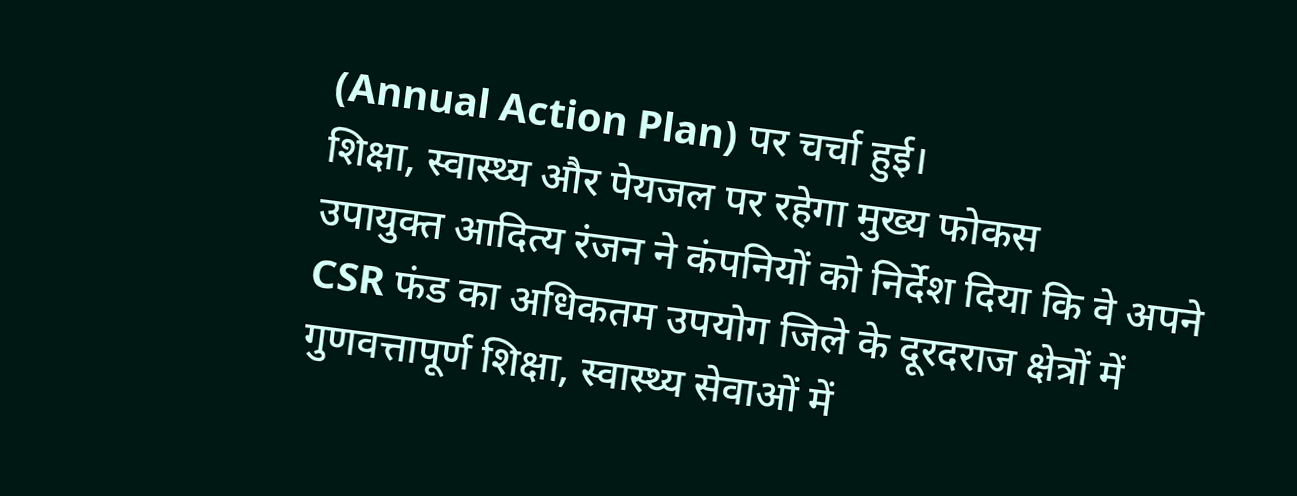(Annual Action Plan) पर चर्चा हुई।
शिक्षा, स्वास्थ्य और पेयजल पर रहेगा मुख्य फोकस
उपायुक्त आदित्य रंजन ने कंपनियों को निर्देश दिया कि वे अपने CSR फंड का अधिकतम उपयोग जिले के दूरदराज क्षेत्रों में गुणवत्तापूर्ण शिक्षा, स्वास्थ्य सेवाओं में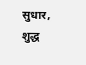सुधार, शुद्ध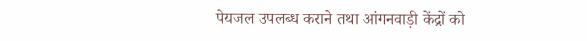पेयजल उपलब्ध कराने तथा आंगनवाड़ी केंद्रों को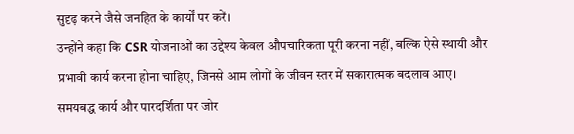सुदृढ़ करने जैसे जनहित के कार्यों पर करें।
उन्होंने कहा कि CSR योजनाओं का उद्देश्य केवल औपचारिकता पूरी करना नहीं, बल्कि ऐसे स्थायी और प्रभावी कार्य करना होना चाहिए, जिनसे आम लोगों के जीवन स्तर में सकारात्मक बदलाव आए।
समयबद्ध कार्य और पारदर्शिता पर जोर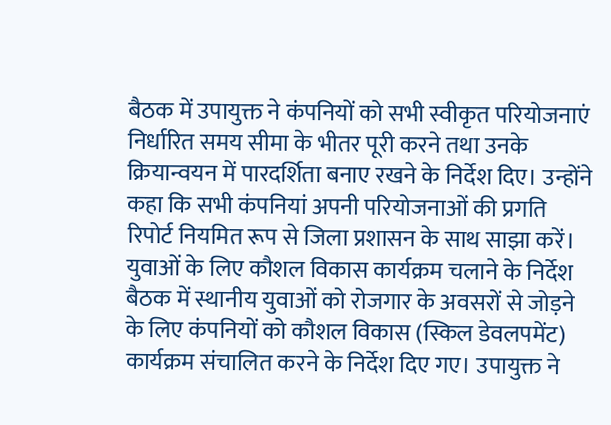बैठक में उपायुक्त ने कंपनियों को सभी स्वीकृत परियोजनाएं निर्धारित समय सीमा के भीतर पूरी करने तथा उनके क्रियान्वयन में पारदर्शिता बनाए रखने के निर्देश दिए। उन्होंने कहा कि सभी कंपनियां अपनी परियोजनाओं की प्रगति रिपोर्ट नियमित रूप से जिला प्रशासन के साथ साझा करें।
युवाओं के लिए कौशल विकास कार्यक्रम चलाने के निर्देश
बैठक में स्थानीय युवाओं को रोजगार के अवसरों से जोड़ने के लिए कंपनियों को कौशल विकास (स्किल डेवलपमेंट) कार्यक्रम संचालित करने के निर्देश दिए गए। उपायुक्त ने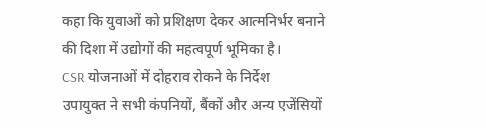कहा कि युवाओं को प्रशिक्षण देकर आत्मनिर्भर बनाने की दिशा में उद्योगों की महत्वपूर्ण भूमिका है।
CSR योजनाओं में दोहराव रोकने के निर्देश
उपायुक्त ने सभी कंपनियों, बैंकों और अन्य एजेंसियों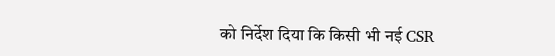को निर्देश दिया कि किसी भी नई CSR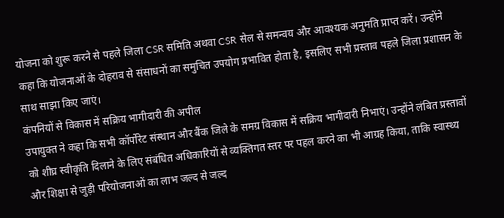योजना को शुरू करने से पहले जिला CSR समिति अथवा CSR सेल से समन्वय और आवश्यक अनुमति प्राप्त करें। उन्होंने कहा कि योजनाओं के दोहराव से संसाधनों का समुचित उपयोग प्रभावित होता है, इसलिए सभी प्रस्ताव पहले जिला प्रशासन के साथ साझा किए जाएं।
कंपनियों से विकास में सक्रिय भागीदारी की अपील
उपायुक्त ने कहा कि सभी कॉर्पोरेट संस्थान और बैंक जिले के समग्र विकास में सक्रिय भागीदारी निभाएं। उन्होंने लंबित प्रस्तावों को शीघ्र स्वीकृति दिलाने के लिए संबंधित अधिकारियों से व्यक्तिगत स्तर पर पहल करने का भी आग्रह किया, ताकि स्वास्थ्य और शिक्षा से जुड़ी परियोजनाओं का लाभ जल्द से जल्द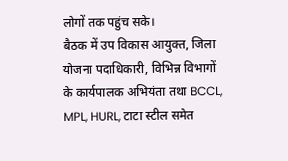लोगों तक पहुंच सके।
बैठक में उप विकास आयुक्त, जिला योजना पदाधिकारी, विभिन्न विभागों के कार्यपालक अभियंता तथा BCCL, MPL, HURL, टाटा स्टील समेत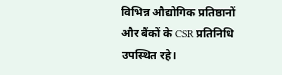विभिन्न औद्योगिक प्रतिष्ठानों और बैंकों के CSR प्रतिनिधि उपस्थित रहे।